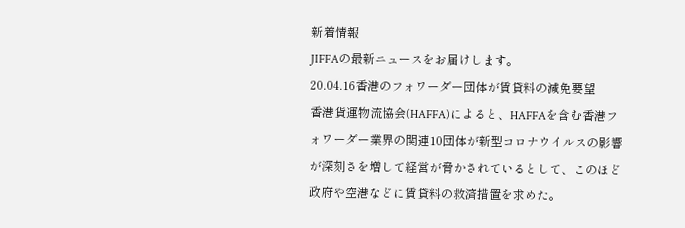新着情報
JIFFAの最新ニュースをお届けします。
20.04.16香港のフォワーダー団体が賃貸料の減免要望
香港貨運物流協会(HAFFA)によると、HAFFAを含む香港フォワーダー業界の関連10団体が新型コロナウイルスの影響が深刻さを増して経営が脅かされているとして、このほど政府や空港などに賃貸料の救済措置を求めた。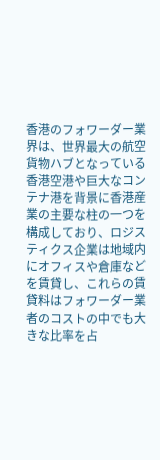香港のフォワーダー業界は、世界最大の航空貨物ハブとなっている香港空港や巨大なコンテナ港を背景に香港産業の主要な柱の一つを構成しており、ロジスティクス企業は地域内にオフィスや倉庫などを賃貸し、これらの賃貸料はフォワーダー業者のコストの中でも大きな比率を占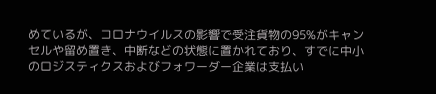めているが、コロナウイルスの影響で受注貨物の95%がキャンセルや留め置き、中断などの状態に置かれており、すでに中小のロジスティクスおよびフォワーダー企業は支払い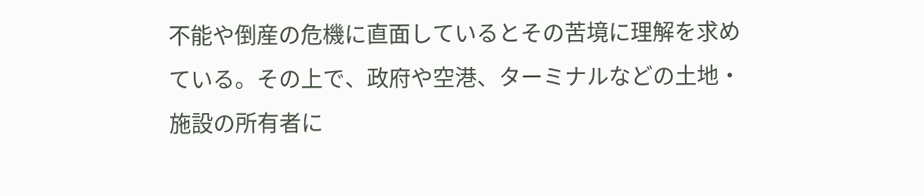不能や倒産の危機に直面しているとその苦境に理解を求めている。その上で、政府や空港、ターミナルなどの土地・施設の所有者に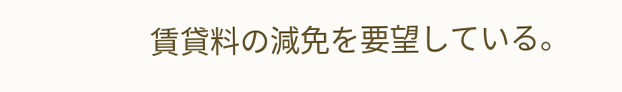賃貸料の減免を要望している。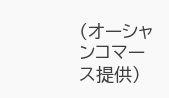(オーシャンコマース提供)